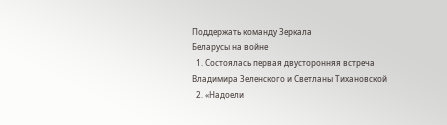Поддержать команду Зеркала
Беларусы на войне
  1. Состоялась первая двусторонняя встреча Владимира Зеленского и Светланы Тихановской
  2. «Надоели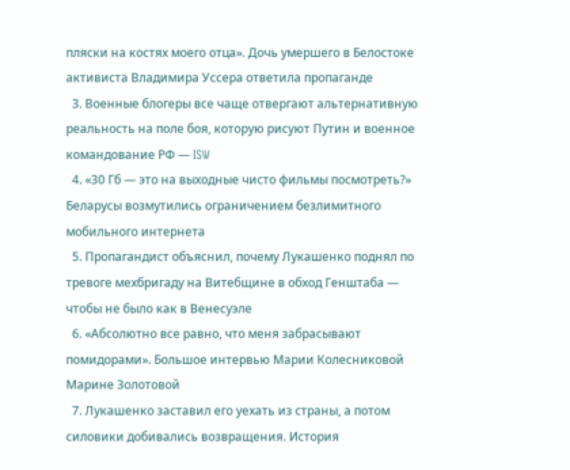пляски на костях моего отца». Дочь умершего в Белостоке активиста Владимира Уссера ответила пропаганде
  3. Военные блогеры все чаще отвергают альтернативную реальность на поле боя, которую рисуют Путин и военное командование РФ — ISW
  4. «30 Гб — это на выходные чисто фильмы посмотреть?» Беларусы возмутились ограничением безлимитного мобильного интернета
  5. Пропагандист объяснил, почему Лукашенко поднял по тревоге мехбригаду на Витебщине в обход Генштаба — чтобы не было как в Венесуэле
  6. «Абсолютно все равно, что меня забрасывают помидорами». Большое интервью Марии Колесниковой Марине Золотовой
  7. Лукашенко заставил его уехать из страны, а потом силовики добивались возвращения. История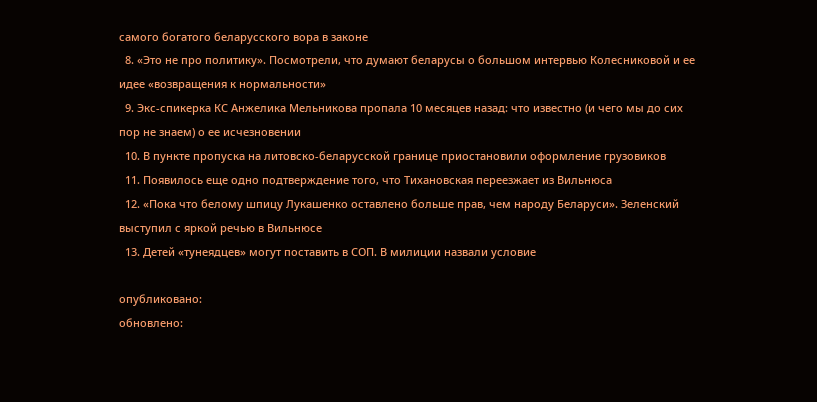самого богатого беларусского вора в законе
  8. «Это не про политику». Посмотрели, что думают беларусы о большом интервью Колесниковой и ее идее «возвращения к нормальности»
  9. Экс-спикерка КС Анжелика Мельникова пропала 10 месяцев назад: что известно (и чего мы до сих пор не знаем) о ее исчезновении
  10. В пункте пропуска на литовско-беларусской границе приостановили оформление грузовиков
  11. Появилось еще одно подтверждение того, что Тихановская переезжает из Вильнюса
  12. «Пока что белому шпицу Лукашенко оставлено больше прав, чем народу Беларуси». Зеленский выступил с яркой речью в Вильнюсе
  13. Детей «тунеядцев» могут поставить в СОП. В милиции назвали условие

опубликовано:
обновлено: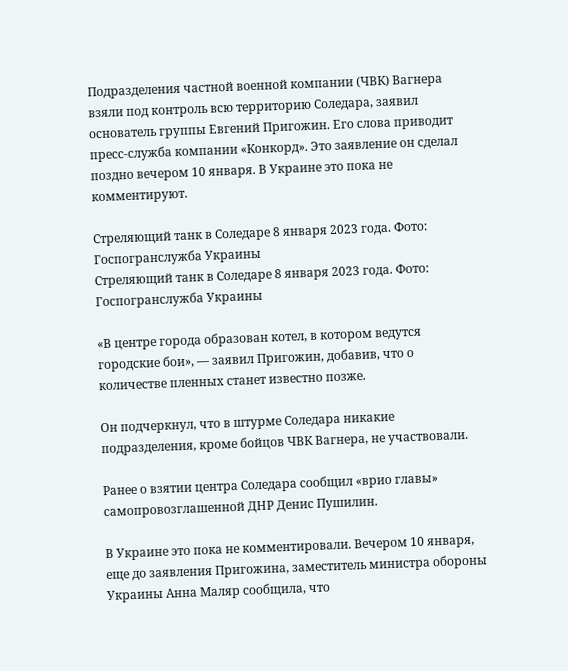Подразделения частной военной компании (ЧВК) Вагнера взяли под контроль всю территорию Соледара, заявил основатель группы Евгений Пригожин. Его слова приводит пресс-служба компании «Конкорд». Это заявление он сделал поздно вечером 10 января. В Украине это пока не комментируют.

Стреляющий танк в Соледаре 8 января 2023 года. Фото: Госпогранслужба Украины
Стреляющий танк в Соледаре 8 января 2023 года. Фото: Госпогранслужба Украины

«В центре города образован котел, в котором ведутся городские бои», — заявил Пригожин, добавив, что о количестве пленных станет известно позже.

Он подчеркнул, что в штурме Соледара никакие подразделения, кроме бойцов ЧВК Вагнера, не участвовали.

Ранее о взятии центра Соледара сообщил «врио главы» самопровозглашенной ДНР Денис Пушилин.

В Украине это пока не комментировали. Вечером 10 января, еще до заявления Пригожина, заместитель министра обороны Украины Анна Маляр сообщила, что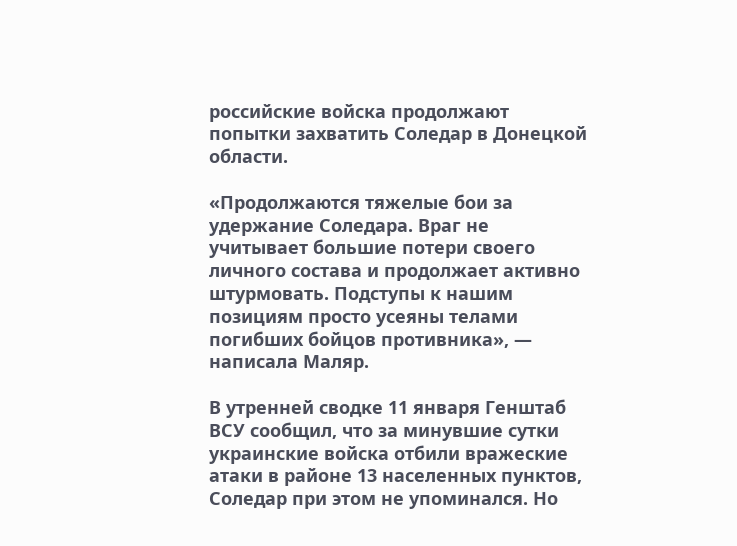российские войска продолжают попытки захватить Соледар в Донецкой области.

«Продолжаются тяжелые бои за удержание Соледара. Враг не учитывает большие потери своего личного состава и продолжает активно штурмовать. Подступы к нашим позициям просто усеяны телами погибших бойцов противника», — написала Маляр.

В утренней сводке 11 января Генштаб ВСУ сообщил, что за минувшие сутки украинские войска отбили вражеские атаки в районе 13 населенных пунктов, Соледар при этом не упоминался. Но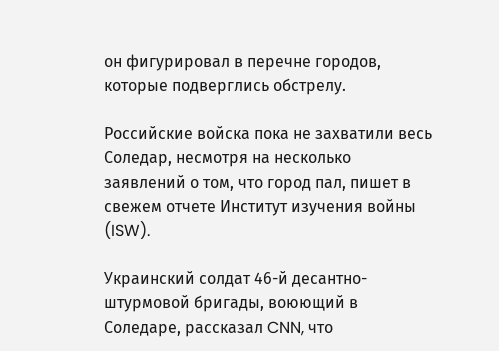он фигурировал в перечне городов, которые подверглись обстрелу.

Российские войска пока не захватили весь Соледар, несмотря на несколько заявлений о том, что город пал, пишет в свежем отчете Институт изучения войны (ISW).

Украинский солдат 46-й десантно-штурмовой бригады, воюющий в Соледаре, рассказал CNN, что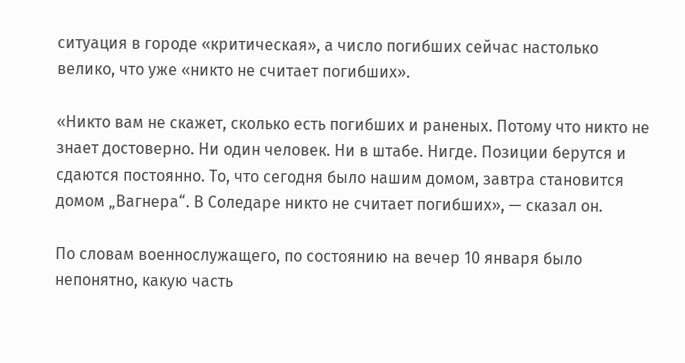ситуация в городе «критическая», а число погибших сейчас настолько велико, что уже «никто не считает погибших».

«Никто вам не скажет, сколько есть погибших и раненых. Потому что никто не знает достоверно. Ни один человек. Ни в штабе. Нигде. Позиции берутся и сдаются постоянно. То, что сегодня было нашим домом, завтра становится домом „Вагнера“. В Соледаре никто не считает погибших», — сказал он.

По словам военнослужащего, по состоянию на вечер 10 января было непонятно, какую часть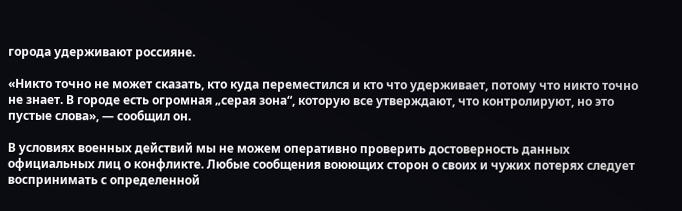города удерживают россияне.

«Никто точно не может сказать, кто куда переместился и кто что удерживает, потому что никто точно не знает. В городе есть огромная „серая зона“, которую все утверждают, что контролируют, но это пустые слова», — сообщил он.

В условиях военных действий мы не можем оперативно проверить достоверность данных официальных лиц о конфликте. Любые сообщения воюющих сторон о своих и чужих потерях следует воспринимать с определенной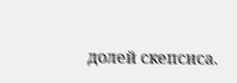долей скепсиса.